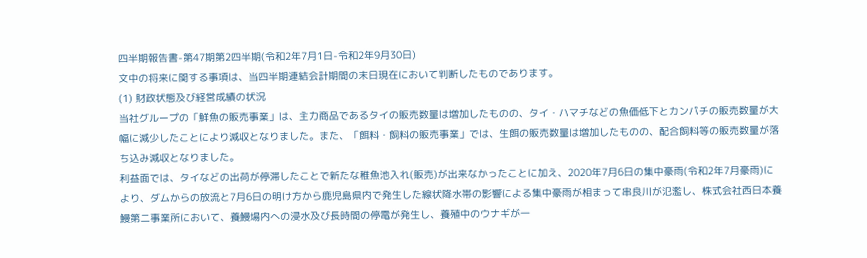四半期報告書-第47期第2四半期(令和2年7月1日-令和2年9月30日)
文中の将来に関する事項は、当四半期連結会計期間の末日現在において判断したものであります。
(1) 財政状態及び経営成績の状況
当社グループの「鮮魚の販売事業」は、主力商品であるタイの販売数量は増加したものの、タイ・ハマチなどの魚価低下とカンパチの販売数量が大幅に減少したことにより減収となりました。また、「餌料・飼料の販売事業」では、生餌の販売数量は増加したものの、配合飼料等の販売数量が落ち込み減収となりました。
利益面では、タイなどの出荷が停滞したことで新たな稚魚池入れ(販売)が出来なかったことに加え、2020年7月6日の集中豪雨(令和2年7月豪雨)により、ダムからの放流と7月6日の明け方から鹿児島県内で発生した線状降水帯の影響による集中豪雨が相まって串良川が氾濫し、株式会社西日本養鰻第二事業所において、養鰻場内への浸水及び長時間の停電が発生し、養殖中のウナギが一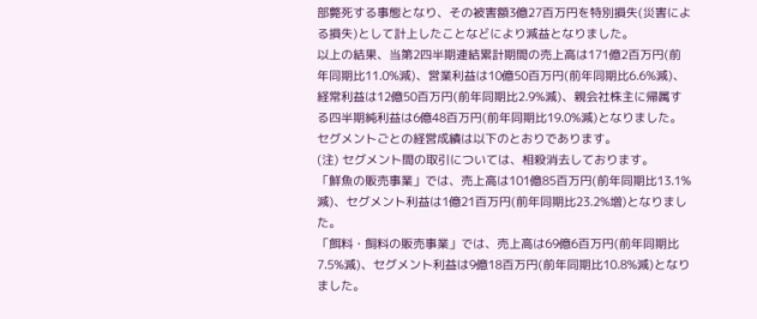部斃死する事態となり、その被害額3億27百万円を特別損失(災害による損失)として計上したことなどにより減益となりました。
以上の結果、当第2四半期連結累計期間の売上高は171億2百万円(前年同期比11.0%減)、営業利益は10億50百万円(前年同期比6.6%減)、経常利益は12億50百万円(前年同期比2.9%減)、親会社株主に帰属する四半期純利益は6億48百万円(前年同期比19.0%減)となりました。
セグメントごとの経営成績は以下のとおりであります。
(注) セグメント間の取引については、相殺消去しております。
「鮮魚の販売事業」では、売上高は101億85百万円(前年同期比13.1%減)、セグメント利益は1億21百万円(前年同期比23.2%増)となりました。
「餌料・飼料の販売事業」では、売上高は69億6百万円(前年同期比7.5%減)、セグメント利益は9億18百万円(前年同期比10.8%減)となりました。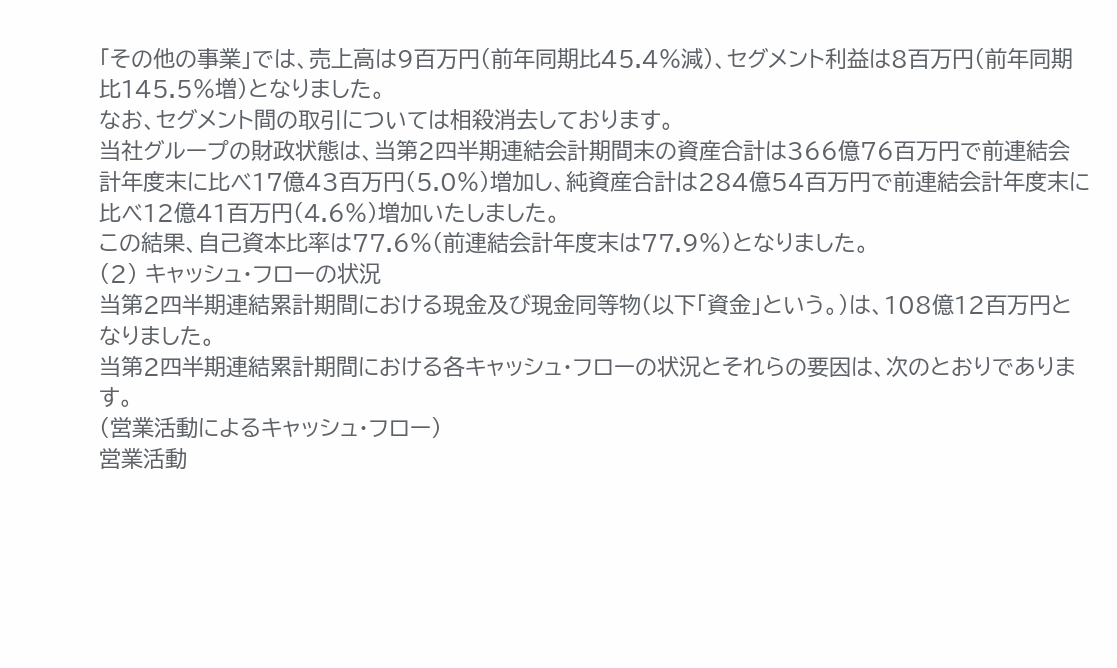「その他の事業」では、売上高は9百万円(前年同期比45.4%減)、セグメント利益は8百万円(前年同期比145.5%増)となりました。
なお、セグメント間の取引については相殺消去しております。
当社グループの財政状態は、当第2四半期連結会計期間末の資産合計は366億76百万円で前連結会計年度末に比べ17億43百万円(5.0%)増加し、純資産合計は284億54百万円で前連結会計年度末に比べ12億41百万円(4.6%)増加いたしました。
この結果、自己資本比率は77.6%(前連結会計年度末は77.9%)となりました。
(2) キャッシュ・フローの状況
当第2四半期連結累計期間における現金及び現金同等物(以下「資金」という。)は、108億12百万円となりました。
当第2四半期連結累計期間における各キャッシュ・フローの状況とそれらの要因は、次のとおりであります。
(営業活動によるキャッシュ・フロー)
営業活動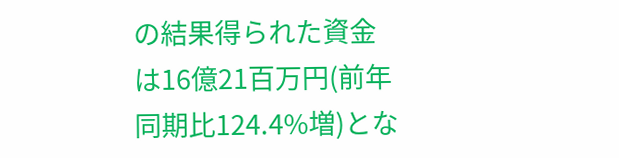の結果得られた資金は16億21百万円(前年同期比124.4%増)とな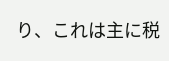り、これは主に税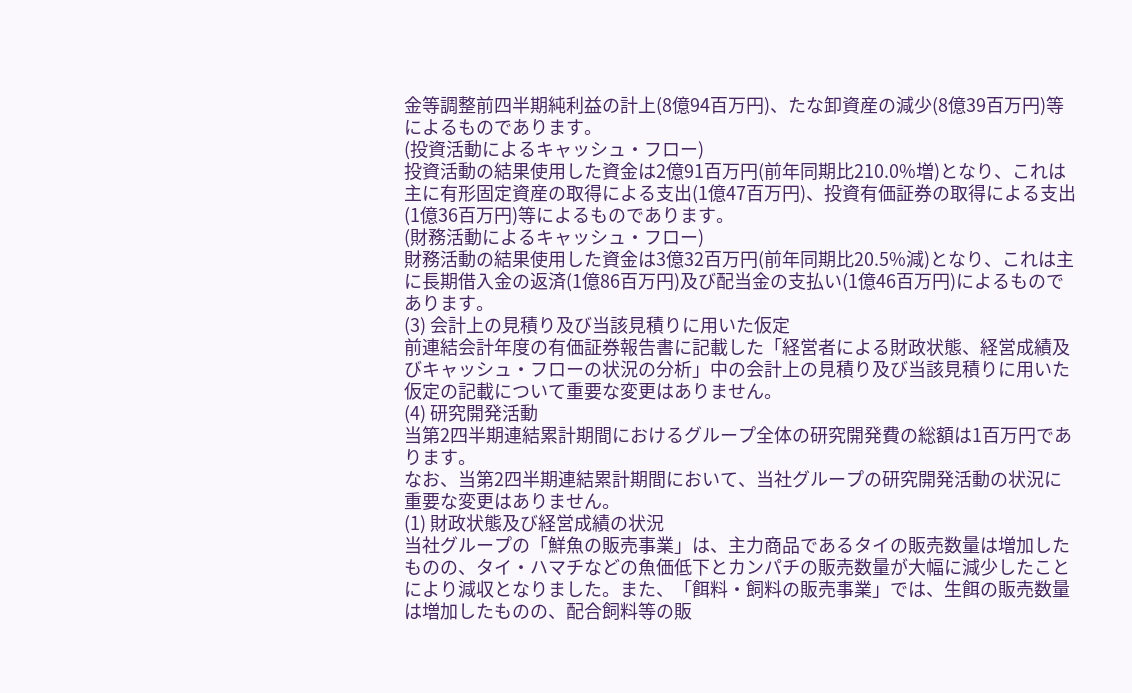金等調整前四半期純利益の計上(8億94百万円)、たな卸資産の減少(8億39百万円)等によるものであります。
(投資活動によるキャッシュ・フロー)
投資活動の結果使用した資金は2億91百万円(前年同期比210.0%増)となり、これは主に有形固定資産の取得による支出(1億47百万円)、投資有価証券の取得による支出(1億36百万円)等によるものであります。
(財務活動によるキャッシュ・フロー)
財務活動の結果使用した資金は3億32百万円(前年同期比20.5%減)となり、これは主に長期借入金の返済(1億86百万円)及び配当金の支払い(1億46百万円)によるものであります。
(3) 会計上の見積り及び当該見積りに用いた仮定
前連結会計年度の有価証券報告書に記載した「経営者による財政状態、経営成績及びキャッシュ・フローの状況の分析」中の会計上の見積り及び当該見積りに用いた仮定の記載について重要な変更はありません。
(4) 研究開発活動
当第2四半期連結累計期間におけるグループ全体の研究開発費の総額は1百万円であります。
なお、当第2四半期連結累計期間において、当社グループの研究開発活動の状況に重要な変更はありません。
(1) 財政状態及び経営成績の状況
当社グループの「鮮魚の販売事業」は、主力商品であるタイの販売数量は増加したものの、タイ・ハマチなどの魚価低下とカンパチの販売数量が大幅に減少したことにより減収となりました。また、「餌料・飼料の販売事業」では、生餌の販売数量は増加したものの、配合飼料等の販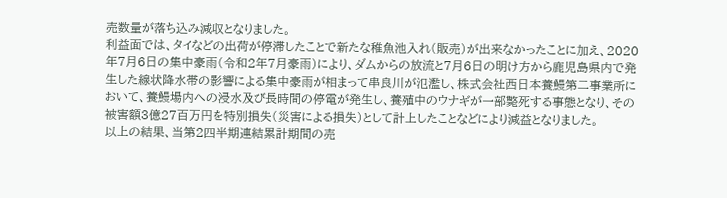売数量が落ち込み減収となりました。
利益面では、タイなどの出荷が停滞したことで新たな稚魚池入れ(販売)が出来なかったことに加え、2020年7月6日の集中豪雨(令和2年7月豪雨)により、ダムからの放流と7月6日の明け方から鹿児島県内で発生した線状降水帯の影響による集中豪雨が相まって串良川が氾濫し、株式会社西日本養鰻第二事業所において、養鰻場内への浸水及び長時間の停電が発生し、養殖中のウナギが一部斃死する事態となり、その被害額3億27百万円を特別損失(災害による損失)として計上したことなどにより減益となりました。
以上の結果、当第2四半期連結累計期間の売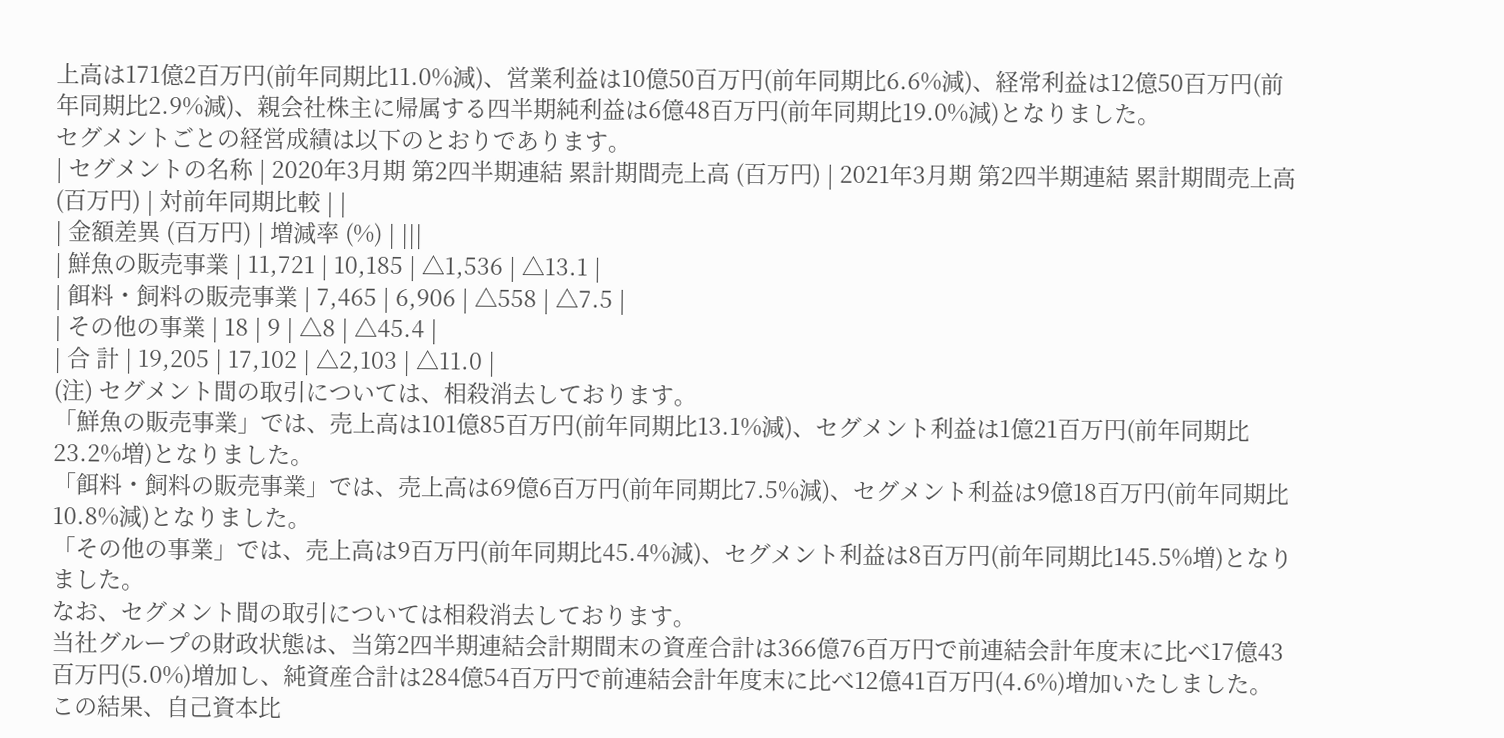上高は171億2百万円(前年同期比11.0%減)、営業利益は10億50百万円(前年同期比6.6%減)、経常利益は12億50百万円(前年同期比2.9%減)、親会社株主に帰属する四半期純利益は6億48百万円(前年同期比19.0%減)となりました。
セグメントごとの経営成績は以下のとおりであります。
| セグメントの名称 | 2020年3月期 第2四半期連結 累計期間売上高 (百万円) | 2021年3月期 第2四半期連結 累計期間売上高 (百万円) | 対前年同期比較 | |
| 金額差異 (百万円) | 増減率 (%) | |||
| 鮮魚の販売事業 | 11,721 | 10,185 | △1,536 | △13.1 |
| 餌料・飼料の販売事業 | 7,465 | 6,906 | △558 | △7.5 |
| その他の事業 | 18 | 9 | △8 | △45.4 |
| 合 計 | 19,205 | 17,102 | △2,103 | △11.0 |
(注) セグメント間の取引については、相殺消去しております。
「鮮魚の販売事業」では、売上高は101億85百万円(前年同期比13.1%減)、セグメント利益は1億21百万円(前年同期比23.2%増)となりました。
「餌料・飼料の販売事業」では、売上高は69億6百万円(前年同期比7.5%減)、セグメント利益は9億18百万円(前年同期比10.8%減)となりました。
「その他の事業」では、売上高は9百万円(前年同期比45.4%減)、セグメント利益は8百万円(前年同期比145.5%増)となりました。
なお、セグメント間の取引については相殺消去しております。
当社グループの財政状態は、当第2四半期連結会計期間末の資産合計は366億76百万円で前連結会計年度末に比べ17億43百万円(5.0%)増加し、純資産合計は284億54百万円で前連結会計年度末に比べ12億41百万円(4.6%)増加いたしました。
この結果、自己資本比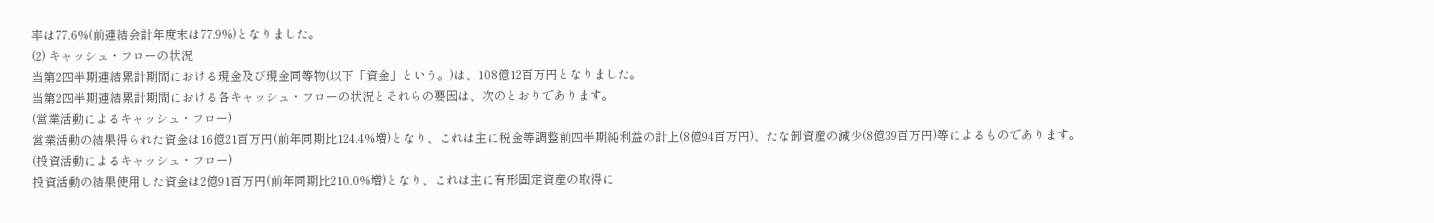率は77.6%(前連結会計年度末は77.9%)となりました。
(2) キャッシュ・フローの状況
当第2四半期連結累計期間における現金及び現金同等物(以下「資金」という。)は、108億12百万円となりました。
当第2四半期連結累計期間における各キャッシュ・フローの状況とそれらの要因は、次のとおりであります。
(営業活動によるキャッシュ・フロー)
営業活動の結果得られた資金は16億21百万円(前年同期比124.4%増)となり、これは主に税金等調整前四半期純利益の計上(8億94百万円)、たな卸資産の減少(8億39百万円)等によるものであります。
(投資活動によるキャッシュ・フロー)
投資活動の結果使用した資金は2億91百万円(前年同期比210.0%増)となり、これは主に有形固定資産の取得に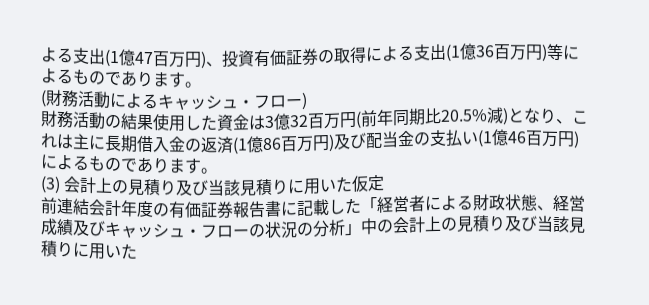よる支出(1億47百万円)、投資有価証券の取得による支出(1億36百万円)等によるものであります。
(財務活動によるキャッシュ・フロー)
財務活動の結果使用した資金は3億32百万円(前年同期比20.5%減)となり、これは主に長期借入金の返済(1億86百万円)及び配当金の支払い(1億46百万円)によるものであります。
(3) 会計上の見積り及び当該見積りに用いた仮定
前連結会計年度の有価証券報告書に記載した「経営者による財政状態、経営成績及びキャッシュ・フローの状況の分析」中の会計上の見積り及び当該見積りに用いた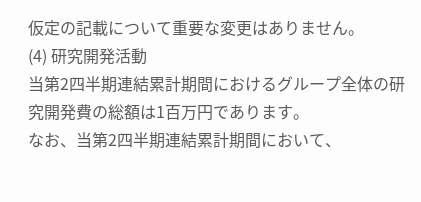仮定の記載について重要な変更はありません。
(4) 研究開発活動
当第2四半期連結累計期間におけるグループ全体の研究開発費の総額は1百万円であります。
なお、当第2四半期連結累計期間において、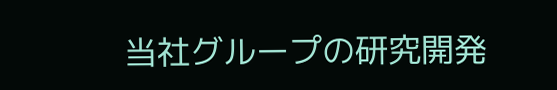当社グループの研究開発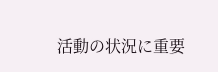活動の状況に重要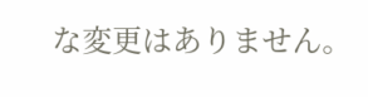な変更はありません。